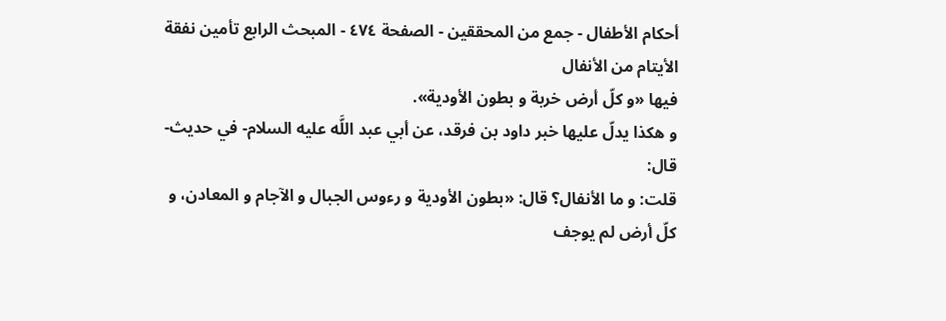أحكام الأطفال - جمع من المحققين - الصفحة ٤٧٤ - المبحث الرابع تأمين نفقة الأيتام من الأنفال
فيها «و كلّ أرض خربة و بطون الأودية».
و هكذا يدلّ عليها خبر داود بن فرقد، عن أبي عبد اللَّه عليه السلام- في حديث- قال:
قلت: و ما الأنفال؟ قال: «بطون الأودية و رءوس الجبال و الآجام و المعادن، و كلّ أرض لم يوجف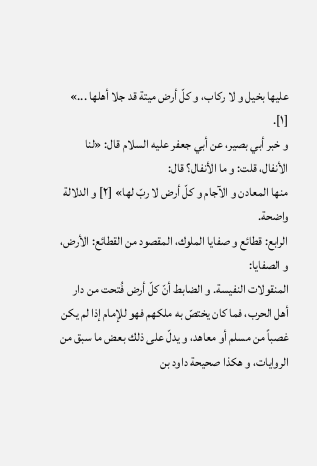عليها بخيل و لا ركاب، و كلّ أرض ميتة قد جلا أهلها ...» [١].
و خبر أبي بصير، عن أبي جعفر عليه السلام قال: «لنا الأنفال، قلت: و ما الأنفال؟ قال:
منها المعادن و الآجام و كلّ أرض لا ربّ لها» [٢] و الدلالة واضحة.
الرابع: قطائع و صفايا الملوك، المقصود من القطائع: الأرض، و الصفايا:
المنقولات النفيسة. و الضابط أنّ كلّ أرض فُتحت من دار أهل الحرب، فما كان يختصّ به ملكهم فهو للإمام إذا لم يكن غصباً من مسلم أو معاهد، و يدلّ على ذلك بعض ما سبق من الروايات، و هكذا صحيحة داود بن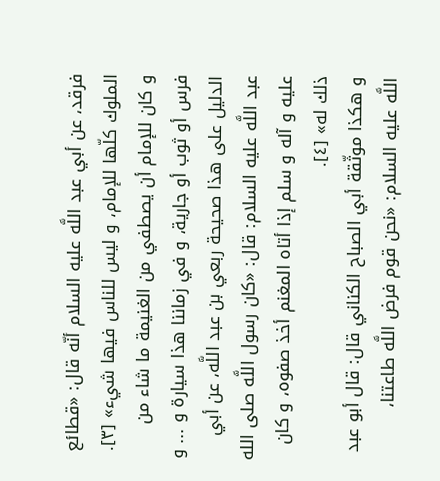فرقد، عن أبي عبد اللَّه عليه السلام أنّه قال: «قطائع الملوك كلّها للإمام، و ليس للناس فيها شيء» [٣].
و كان للإمام أن يصطفي من الغنيمة ما شاء من فرس أو ثوب أو جارية، و في زماننا هذا سيارة و ... و الدليل على هذا صحيحة ربعي بن عبد اللَّه، عن أبي عبد اللَّه عليه السلام: قال: «كان رسول اللَّه صلى الله عليه و آله و سلم إذا أتاه المغنم أخذ صفوه، و كان ذلك له» [٤].
و هكذا موثّقة أبي الصباح الكناني قال: قال أبو عبد اللَّه عليه السلام: «نحن قوم فرض اللَّه طاعتنا،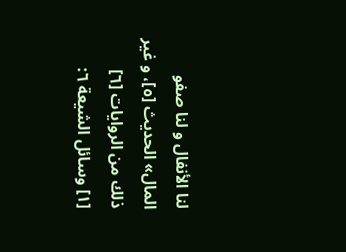لنا الأنفال و لنا صفو المال» الحديث [٥]، و غير ذلك من الروايات [٦]
[١] وسائل الشيعة ٦: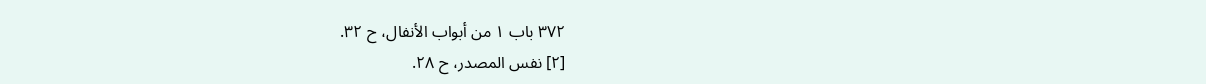٣٧٢ باب ١ من أبواب الأنفال، ح ٣٢.
[٢] نفس المصدر، ح ٢٨.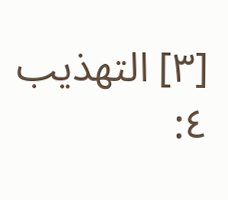[٣] التهذيب ٤: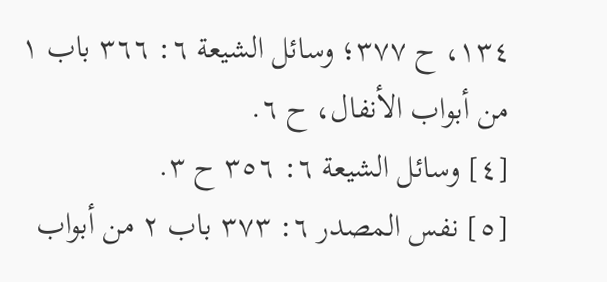١٣٤، ح ٣٧٧؛ وسائل الشيعة ٦: ٣٦٦ باب ١ من أبواب الأنفال، ح ٦.
[٤] وسائل الشيعة ٦: ٣٥٦ ح ٣.
[٥] نفس المصدر ٦: ٣٧٣ باب ٢ من أبواب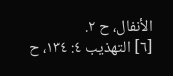الأنفال، ح ٢.
[٦] التهذيب ٤: ١٣٤، ح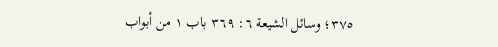٣٧٥؛ وسائل الشيعة ٦: ٣٦٩ باب ١ من أبواب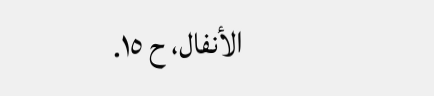الأنفال، ح ١٥.